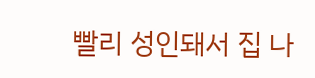빨리 성인돼서 집 나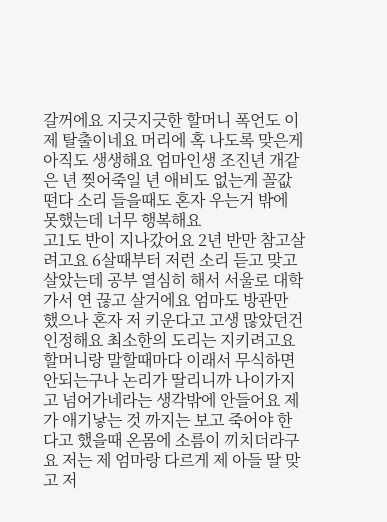갈꺼에요 지긋지긋한 할머니 폭언도 이제 탈출이네요 머리에 혹 나도록 맞은게 아직도 생생해요 엄마인생 조진년 개같은 년 찢어죽일 년 애비도 없는게 꼴값떤다 소리 들을때도 혼자 우는거 밖에 못했는데 너무 행복해요
고1도 반이 지나갔어요 2년 반만 참고살려고요 6살때부터 저런 소리 듣고 맞고 살았는데 공부 열심히 해서 서울로 대학가서 연 끊고 살거에요 엄마도 방관만 했으나 혼자 저 키운다고 고생 많았던건 인정해요 최소한의 도리는 지키려고요
할머니랑 말할때마다 이래서 무식하면 안되는구나 논리가 딸리니까 나이가지고 넘어가네라는 생각밖에 안들어요 제가 애기낳는 것 까지는 보고 죽어야 한다고 했을때 온몸에 소름이 끼치더라구요 저는 제 엄마랑 다르게 제 아들 딸 맞고 저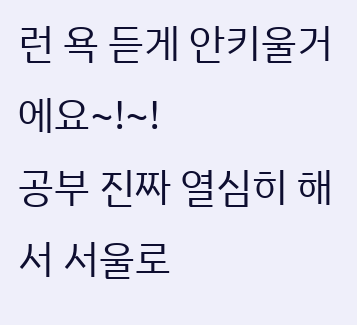런 욕 듣게 안키울거에요~!~!
공부 진짜 열심히 해서 서울로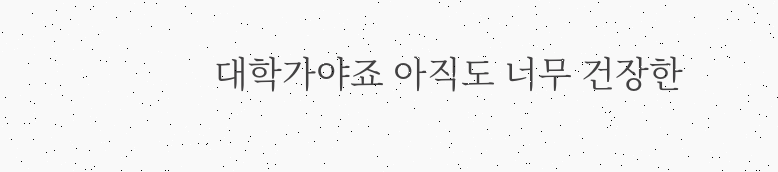대학가야죠 아직도 너무 건장한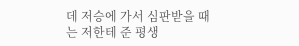데 저승에 가서 심판받을 때는 저한테 준 평생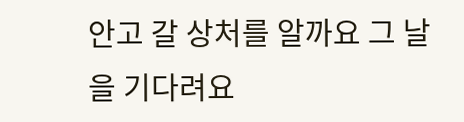안고 갈 상처를 알까요 그 날을 기다려요